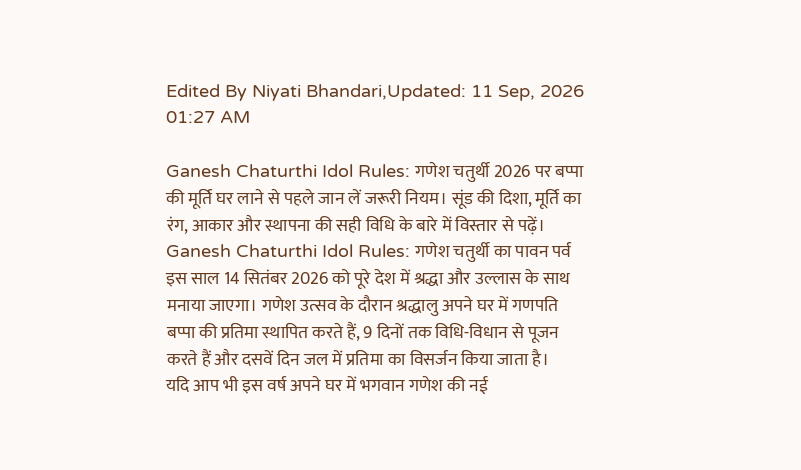Edited By Niyati Bhandari,Updated: 11 Sep, 2026 01:27 AM

Ganesh Chaturthi Idol Rules: गणेश चतुर्थी 2026 पर बप्पा की मूर्ति घर लाने से पहले जान लें जरूरी नियम। सूंड की दिशा, मूर्ति का रंग, आकार और स्थापना की सही विधि के बारे में विस्तार से पढ़ें।
Ganesh Chaturthi Idol Rules: गणेश चतुर्थी का पावन पर्व इस साल 14 सितंबर 2026 को पूरे देश में श्रद्धा और उल्लास के साथ मनाया जाएगा। गणेश उत्सव के दौरान श्रद्धालु अपने घर में गणपति बप्पा की प्रतिमा स्थापित करते हैं, 9 दिनों तक विधि-विधान से पूजन करते हैं और दसवें दिन जल में प्रतिमा का विसर्जन किया जाता है।
यदि आप भी इस वर्ष अपने घर में भगवान गणेश की नई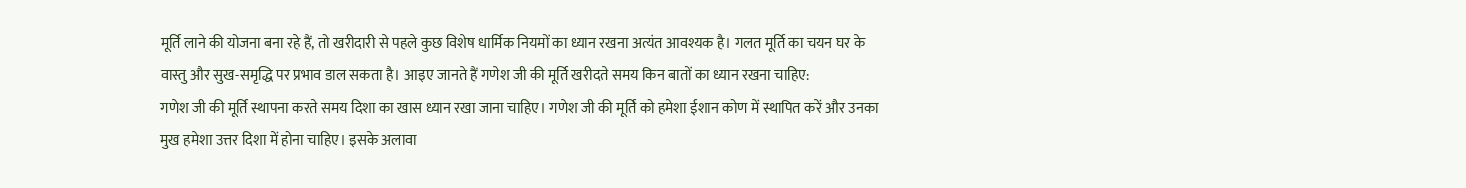मूर्ति लाने की योजना बना रहे हैं, तो खरीदारी से पहले कुछ विशेष धार्मिक नियमों का ध्यान रखना अत्यंत आवश्यक है। गलत मूर्ति का चयन घर के वास्तु और सुख-समृद्धि पर प्रभाव डाल सकता है। आइए जानते हैं गणेश जी की मूर्ति खरीदते समय किन बातों का ध्यान रखना चाहिए:
गणेश जी की मूर्ति स्थापना करते समय दिशा का खास ध्यान रखा जाना चाहिए। गणेश जी की मूर्ति को हमेशा ईशान कोण में स्थापित करें और उनका मुख हमेशा उत्तर दिशा में होना चाहिए। इसके अलावा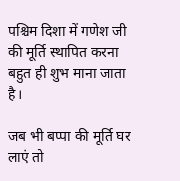पश्चिम दिशा में गणेश जी की मूर्ति स्थापित करना बहुत ही शुभ माना जाता है।

जब भी बप्पा की मूर्ति घर लाएं तो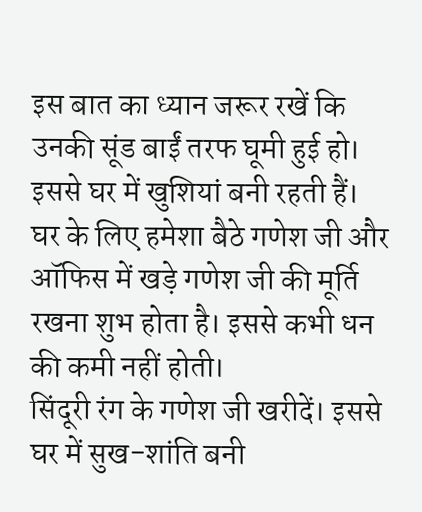इस बात का ध्यान जरूर रखें कि उनकी सूंड बाईं तरफ घूमी हुई हो। इससे घर में खुशियां बनी रहती हैं।
घर के लिए हमेशा बैठे गणेश जी और ऑफिस में खड़े गणेश जी की मूर्ति रखना शुभ होता है। इससे कभी धन की कमी नहीं होती।
सिंदूरी रंग के गणेश जी खरीदें। इससे घर में सुख-शांति बनी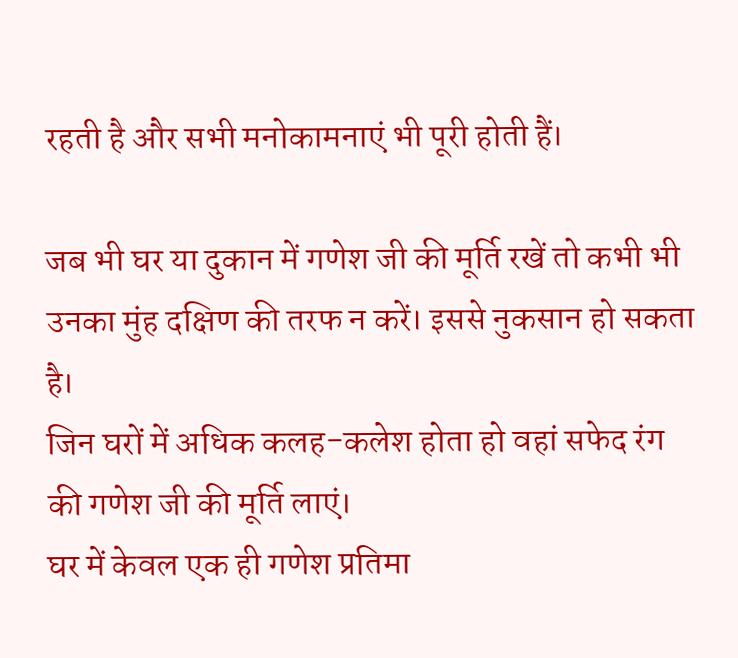रहती है और सभी मनोकामनाएं भी पूरी होती हैं।

जब भी घर या दुकान में गणेश जी की मूर्ति रखें तो कभी भी उनका मुंह दक्षिण की तरफ न करें। इससे नुकसान हो सकता है।
जिन घरों में अधिक कलह-कलेश होता हो वहां सफेद रंग की गणेश जी की मूर्ति लाएं।
घर में केवल एक ही गणेश प्रतिमा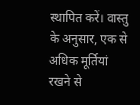स्थापित करें। वास्तु के अनुसार, एक से अधिक मूर्तियां रखने से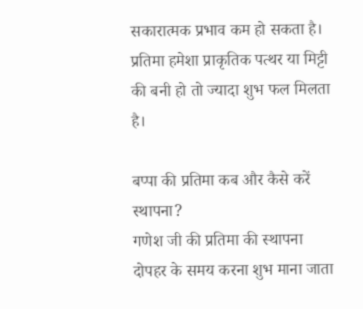सकारात्मक प्रभाव कम हो सकता है।
प्रतिमा हमेशा प्राकृतिक पत्थर या मिट्टी की बनी हो तो ज्यादा शुभ फल मिलता है।

बप्पा की प्रतिमा कब और कैसे करें स्थापना?
गणेश जी की प्रतिमा की स्थापना दोपहर के समय करना शुभ माना जाता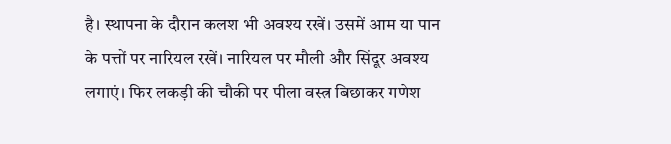है। स्थापना के दौरान कलश भी अवश्य रखें। उसमें आम या पान के पत्तों पर नारियल रखें। नारियल पर मौली और सिंदूर अवश्य लगाएं। फिर लकड़ी की चौकी पर पीला वस्त्र बिछाकर गणेश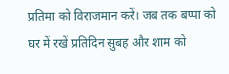प्रतिमा को विराजमान करें। जब तक बप्पा को घर में रखें प्रतिदिन सुबह और शाम को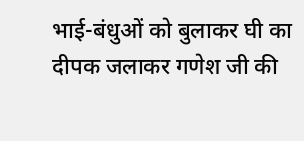भाई-बंधुओं को बुलाकर घी का दीपक जलाकर गणेश जी की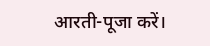आरती-पूजा करें।